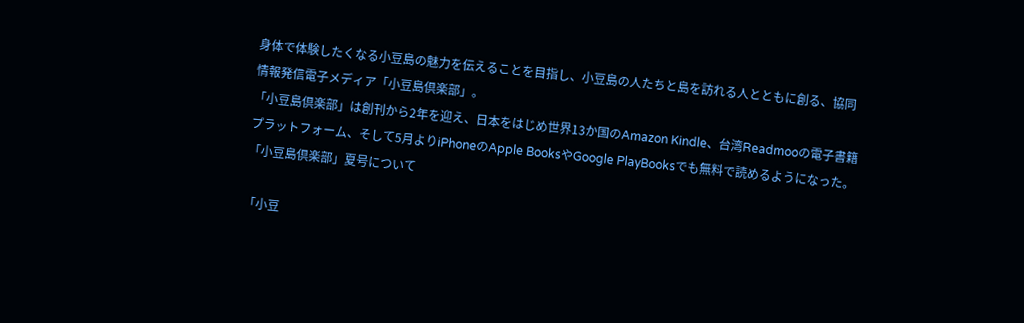身体で体験したくなる小豆島の魅力を伝えることを目指し、小豆島の人たちと島を訪れる人とともに創る、協同情報発信電子メディア「小豆島倶楽部」。
「小豆島倶楽部」は創刊から2年を迎え、日本をはじめ世界13か国のAmazon Kindle、台湾Readmooの電子書籍プラットフォーム、そして5月よりiPhoneのApple BooksやGoogle PlayBooksでも無料で読めるようになった。
「小豆島倶楽部」夏号について

「小豆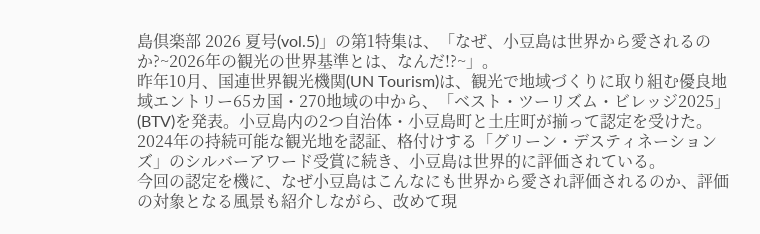島倶楽部 2026 夏号(vol.5)」の第1特集は、「なぜ、小豆島は世界から愛されるのか?~2026年の観光の世界基準とは、なんだ!?~」。
昨年10月、国連世界観光機関(UN Tourism)は、観光で地域づくりに取り組む優良地域エントリー65カ国・270地域の中から、「ベスト・ツーリズム・ビレッジ2025」(BTV)を発表。小豆島内の2つ自治体・小豆島町と土庄町が揃って認定を受けた。
2024年の持続可能な観光地を認証、格付けする「グリーン・デスティネーションズ」のシルバーアワード受賞に続き、小豆島は世界的に評価されている。
今回の認定を機に、なぜ小豆島はこんなにも世界から愛され評価されるのか、評価の対象となる風景も紹介しながら、改めて現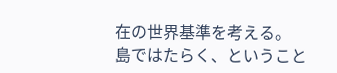在の世界基準を考える。
島ではたらく、ということ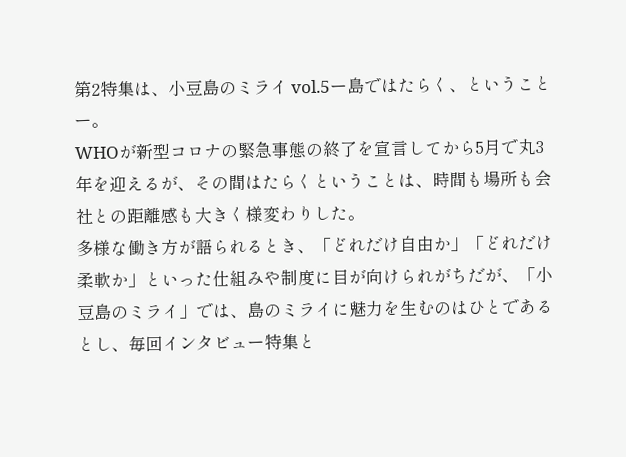第2特集は、小豆島のミライ vol.5ー島ではたらく、ということー。
WHOが新型コロナの緊急事態の終了を宣言してから5月で丸3年を迎えるが、その間はたらくということは、時間も場所も会社との距離感も大きく様変わりした。
多様な働き方が語られるとき、「どれだけ自由か」「どれだけ柔軟か」といった仕組みや制度に目が向けられがちだが、「小豆島のミライ」では、島のミライに魅力を生むのはひとであるとし、毎回インタビュー特集と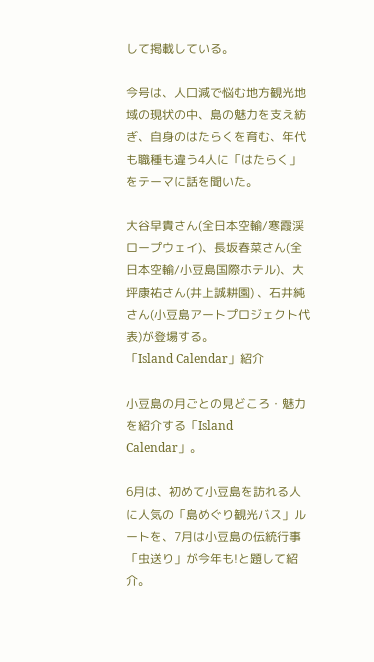して掲載している。

今号は、人口減で悩む地方観光地域の現状の中、島の魅力を支え紡ぎ、自身のはたらくを育む、年代も職種も違う4人に「はたらく」をテーマに話を聞いた。

大谷早貴さん(全日本空輸/寒霞渓ロープウェイ)、長坂春菜さん(全日本空輸/小豆島国際ホテル)、大坪康祐さん(井上誠耕園) 、石井純さん(小豆島アートプロジェクト代表)が登場する。
「Island Calendar」紹介

小豆島の月ごとの見どころ・魅力を紹介する「Island Calendar」。

6月は、初めて小豆島を訪れる人に人気の「島めぐり観光バス」ルートを、7月は小豆島の伝統行事「虫送り」が今年も!と題して紹介。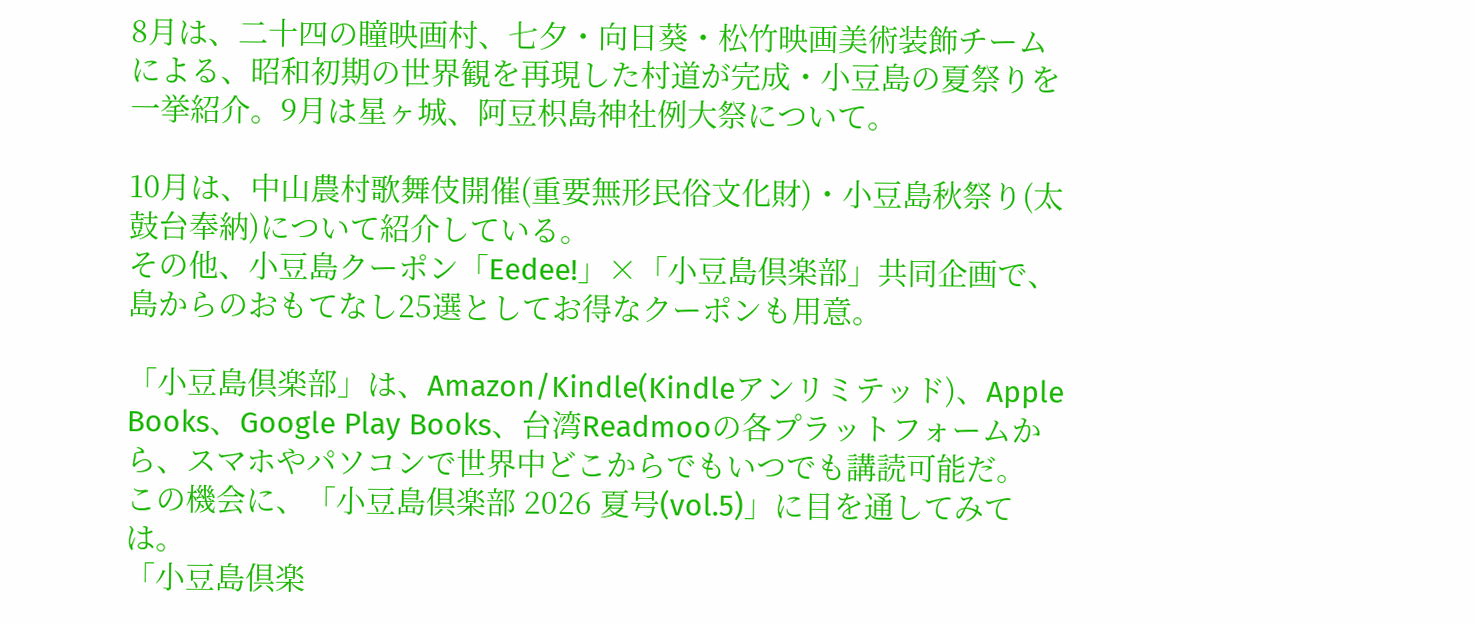8月は、二十四の瞳映画村、七夕・向日葵・松竹映画美術装飾チームによる、昭和初期の世界観を再現した村道が完成・小豆島の夏祭りを一挙紹介。9月は星ヶ城、阿豆枳島神社例大祭について。

10月は、中山農村歌舞伎開催(重要無形民俗文化財)・小豆島秋祭り(太鼓台奉納)について紹介している。
その他、小豆島クーポン「Eedee!」×「小豆島倶楽部」共同企画で、島からのおもてなし25選としてお得なクーポンも用意。

「小豆島倶楽部」は、Amazon/Kindle(Kindleアンリミテッド)、Apple Books、Google Play Books、台湾Readmooの各プラットフォームから、スマホやパソコンで世界中どこからでもいつでも講読可能だ。
この機会に、「小豆島倶楽部 2026 夏号(vol.5)」に目を通してみては。
「小豆島倶楽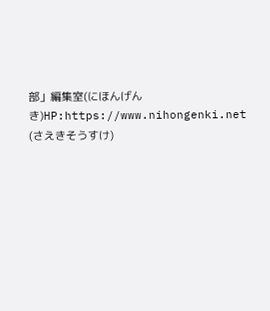部」編集室(にほんげんき)HP:https://www.nihongenki.net
(さえきそうすけ)